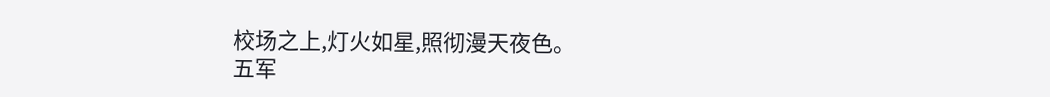校场之上,灯火如星,照彻漫天夜色。
五军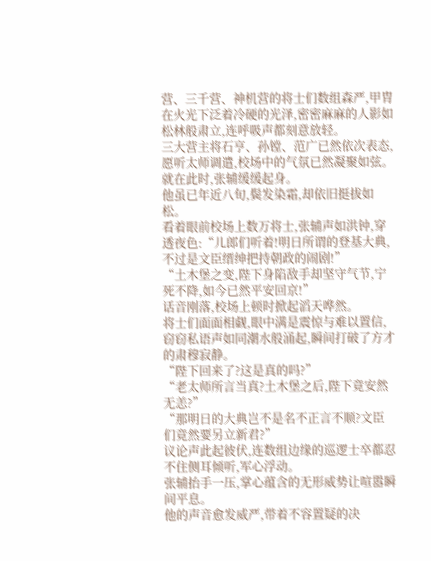营、三千营、神机营的将士们数组森严,甲胄在火光下泛着冷硬的光泽,密密麻麻的人影如松林般肃立,连呼吸声都刻意放轻。
三大营主将石亨、孙镗、范广已然依次表态,愿听太师调遣,校场中的气氛已然凝聚如弦。
就在此时,张辅缓缓起身。
他虽已年近八旬,鬓发染霜,却依旧挺拔如松。
看着眼前校场上数万将士,张辅声如洪钟,穿透夜色:“儿郎们听着!明日所谓的登基大典,不过是文臣缙绅把持朝政的闹剧!”
“土木堡之变,陛下身陷敌手却坚守气节,宁死不降,如今已然平安回京!”
话音刚落,校场上顿时掀起滔天哗然。
将士们面面相觑,眼中满是震惊与难以置信,窃窃私语声如同潮水般涌起,瞬间打破了方才的肃穆寂静。
“陛下回来了?这是真的吗?”
“老太师所言当真?土木堡之后,陛下竟安然无恙?”
“那明日的大典岂不是名不正言不顺?文臣们竟然要另立新君?”
议论声此起彼伏,连数组边缘的巡逻士卒都忍不住侧耳倾听,军心浮动。
张辅抬手一压,掌心蕴含的无形威势让喧嚣瞬间平息。
他的声音愈发威严,带着不容置疑的决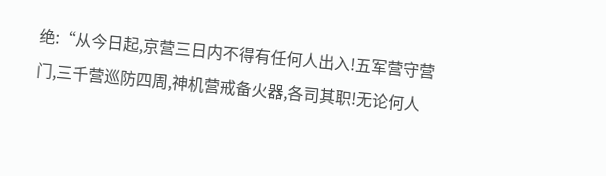绝:“从今日起,京营三日内不得有任何人出入!五军营守营门,三千营巡防四周,神机营戒备火器,各司其职!无论何人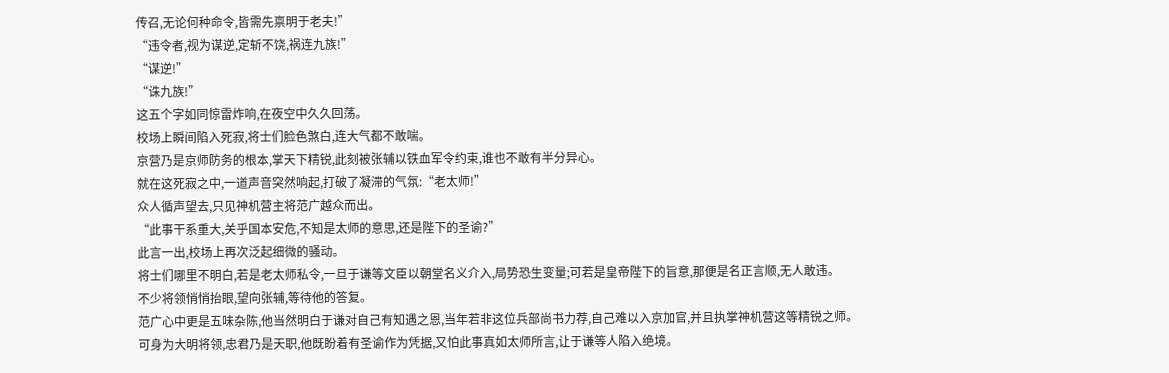传召,无论何种命令,皆需先禀明于老夫!”
“违令者,视为谋逆,定斩不饶,祸连九族!”
“谋逆!”
“诛九族!”
这五个字如同惊雷炸响,在夜空中久久回荡。
校场上瞬间陷入死寂,将士们脸色煞白,连大气都不敢喘。
京营乃是京师防务的根本,掌天下精锐,此刻被张辅以铁血军令约束,谁也不敢有半分异心。
就在这死寂之中,一道声音突然响起,打破了凝滞的气氛:“老太师!”
众人循声望去,只见神机营主将范广越众而出。
“此事干系重大,关乎国本安危,不知是太师的意思,还是陛下的圣谕?”
此言一出,校场上再次泛起细微的骚动。
将士们哪里不明白,若是老太师私令,一旦于谦等文臣以朝堂名义介入,局势恐生变量;可若是皇帝陛下的旨意,那便是名正言顺,无人敢违。
不少将领悄悄抬眼,望向张辅,等待他的答复。
范广心中更是五味杂陈,他当然明白于谦对自己有知遇之恩,当年若非这位兵部尚书力荐,自己难以入京加官,并且执掌神机营这等精锐之师。
可身为大明将领,忠君乃是天职,他既盼着有圣谕作为凭据,又怕此事真如太师所言,让于谦等人陷入绝境。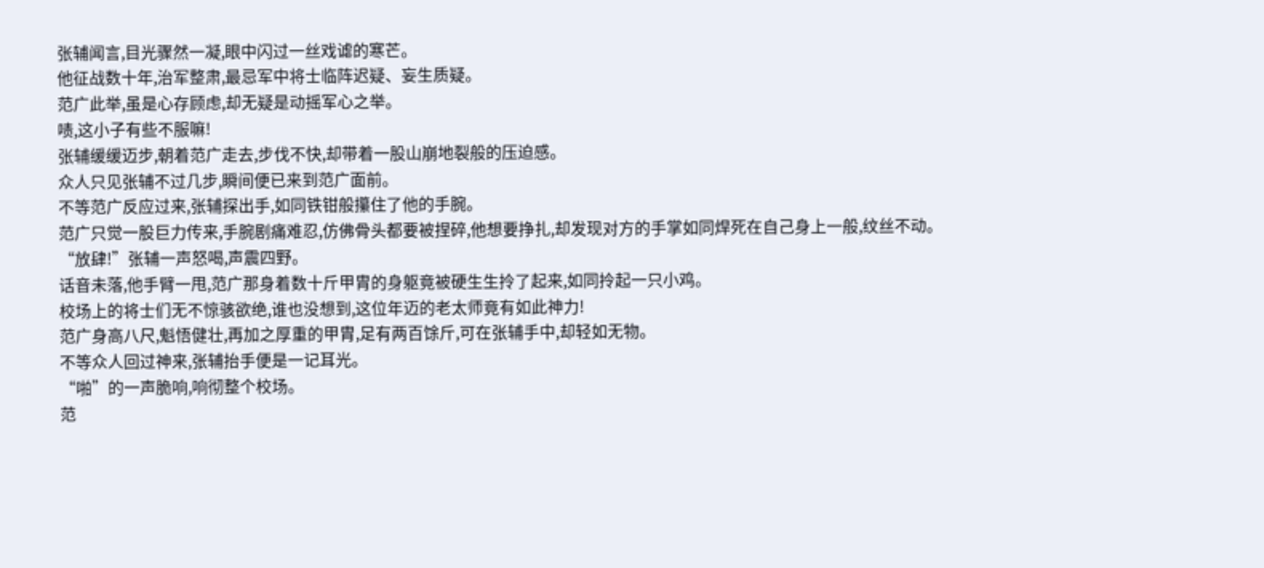张辅闻言,目光骤然一凝,眼中闪过一丝戏谑的寒芒。
他征战数十年,治军整肃,最忌军中将士临阵迟疑、妄生质疑。
范广此举,虽是心存顾虑,却无疑是动摇军心之举。
啧,这小子有些不服嘛!
张辅缓缓迈步,朝着范广走去,步伐不快,却带着一股山崩地裂般的压迫感。
众人只见张辅不过几步,瞬间便已来到范广面前。
不等范广反应过来,张辅探出手,如同铁钳般攥住了他的手腕。
范广只觉一股巨力传来,手腕剧痛难忍,仿佛骨头都要被捏碎,他想要挣扎,却发现对方的手掌如同焊死在自己身上一般,纹丝不动。
“放肆!”张辅一声怒喝,声震四野。
话音未落,他手臂一甩,范广那身着数十斤甲胄的身躯竟被硬生生拎了起来,如同拎起一只小鸡。
校场上的将士们无不惊骇欲绝,谁也没想到,这位年迈的老太师竟有如此神力!
范广身高八尺,魁悟健壮,再加之厚重的甲胄,足有两百馀斤,可在张辅手中,却轻如无物。
不等众人回过神来,张辅抬手便是一记耳光。
“啪”的一声脆响,响彻整个校场。
范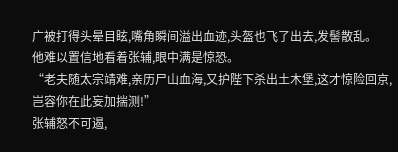广被打得头晕目眩,嘴角瞬间溢出血迹,头盔也飞了出去,发髻散乱。
他难以置信地看着张辅,眼中满是惊恐。
“老夫随太宗靖难,亲历尸山血海,又护陛下杀出土木堡,这才惊险回京,岂容你在此妄加揣测!”
张辅怒不可遏,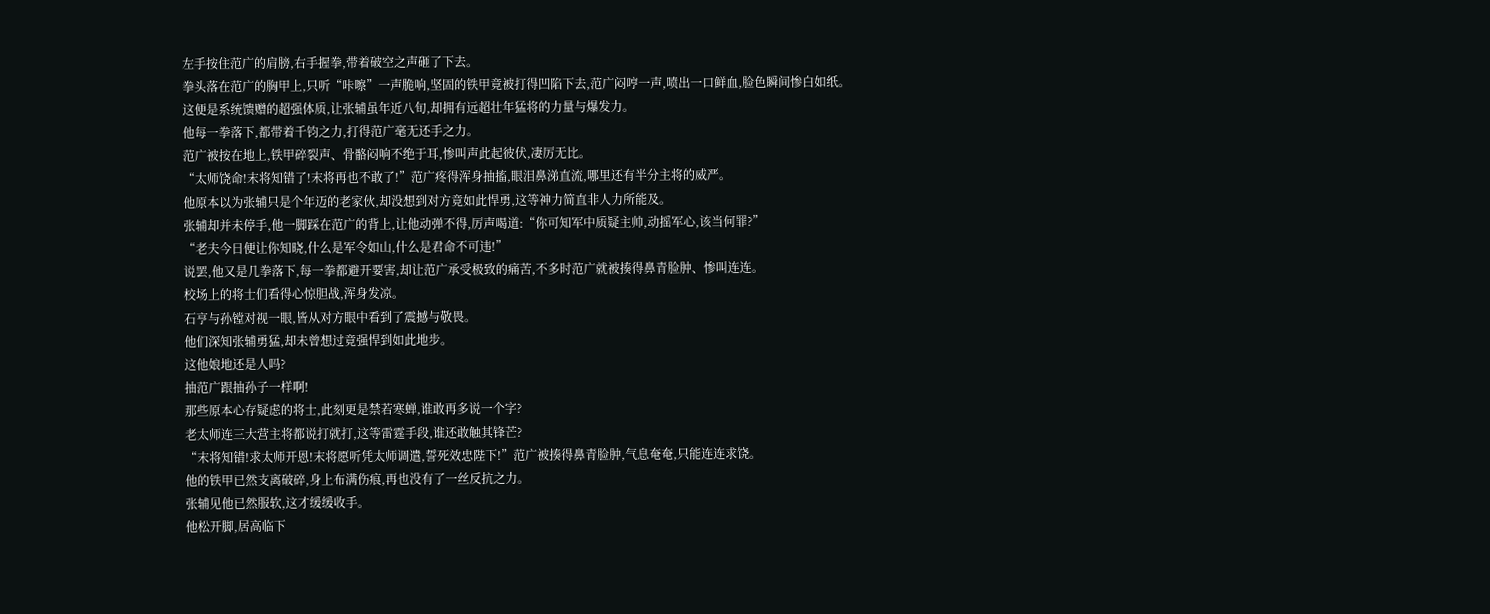左手按住范广的肩膀,右手握拳,带着破空之声砸了下去。
拳头落在范广的胸甲上,只听“咔嚓”一声脆响,坚固的铁甲竟被打得凹陷下去,范广闷哼一声,喷出一口鲜血,脸色瞬间惨白如纸。
这便是系统馈赠的超强体质,让张辅虽年近八旬,却拥有远超壮年猛将的力量与爆发力。
他每一拳落下,都带着千钧之力,打得范广毫无还手之力。
范广被按在地上,铁甲碎裂声、骨骼闷响不绝于耳,惨叫声此起彼伏,凄厉无比。
“太师饶命!末将知错了!末将再也不敢了!”范广疼得浑身抽搐,眼泪鼻涕直流,哪里还有半分主将的威严。
他原本以为张辅只是个年迈的老家伙,却没想到对方竟如此悍勇,这等神力简直非人力所能及。
张辅却并未停手,他一脚踩在范广的背上,让他动弹不得,厉声喝道:“你可知军中质疑主帅,动摇军心,该当何罪?”
“老夫今日便让你知晓,什么是军令如山,什么是君命不可违!”
说罢,他又是几拳落下,每一拳都避开要害,却让范广承受极致的痛苦,不多时范广就被揍得鼻青脸肿、惨叫连连。
校场上的将士们看得心惊胆战,浑身发凉。
石亨与孙镗对视一眼,皆从对方眼中看到了震撼与敬畏。
他们深知张辅勇猛,却未曾想过竟强悍到如此地步。
这他娘地还是人吗?
抽范广跟抽孙子一样啊!
那些原本心存疑虑的将士,此刻更是禁若寒蝉,谁敢再多说一个字?
老太师连三大营主将都说打就打,这等雷霆手段,谁还敢触其锋芒?
“末将知错!求太师开恩!末将愿听凭太师调遣,誓死效忠陛下!”范广被揍得鼻青脸肿,气息奄奄,只能连连求饶。
他的铁甲已然支离破碎,身上布满伤痕,再也没有了一丝反抗之力。
张辅见他已然服软,这才缓缓收手。
他松开脚,居高临下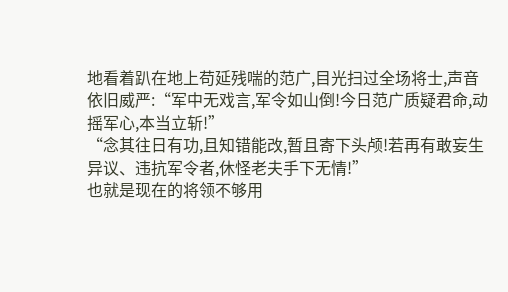地看着趴在地上苟延残喘的范广,目光扫过全场将士,声音依旧威严:“军中无戏言,军令如山倒!今日范广质疑君命,动摇军心,本当立斩!”
“念其往日有功,且知错能改,暂且寄下头颅!若再有敢妄生异议、违抗军令者,休怪老夫手下无情!”
也就是现在的将领不够用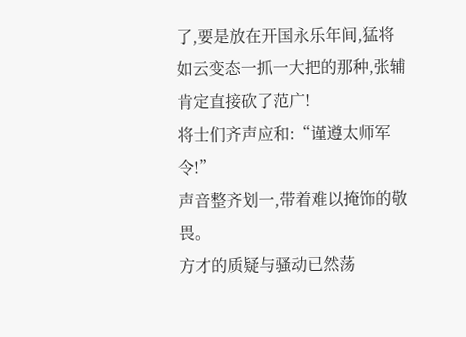了,要是放在开国永乐年间,猛将如云变态一抓一大把的那种,张辅肯定直接砍了范广!
将士们齐声应和:“谨遵太师军令!”
声音整齐划一,带着难以掩饰的敬畏。
方才的质疑与骚动已然荡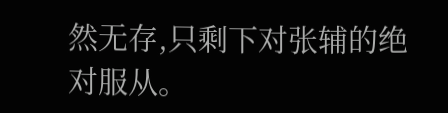然无存,只剩下对张辅的绝对服从。